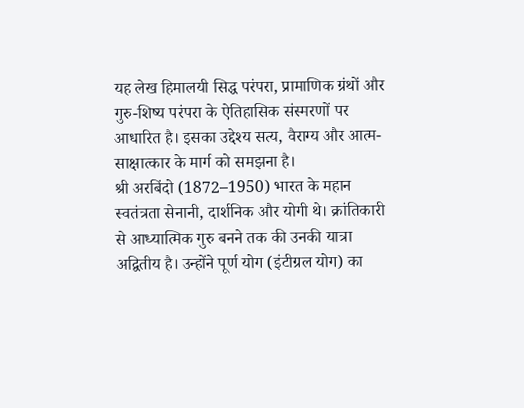यह लेख हिमालयी सिद्ध परंपरा, प्रामाणिक ग्रंथों और गुरु-शिष्य परंपरा के ऐतिहासिक संस्मरणों पर आधारित है। इसका उद्देश्य सत्य, वैराग्य और आत्म-साक्षात्कार के मार्ग को समझना है।
श्री अरबिंदो (1872–1950) भारत के महान स्वतंत्रता सेनानी, दार्शनिक और योगी थे। क्रांतिकारी से आध्यात्मिक गुरु बनने तक की उनकी यात्रा अद्वितीय है। उन्होंने पूर्ण योग (इंटीग्रल योग) का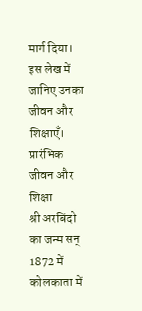मार्ग दिया। इस लेख में जानिए उनका जीवन और शिक्षाएँ।
प्रारंभिक जीवन और शिक्षा
श्री अरबिंदो का जन्म सन् 1872 में कोलकाता में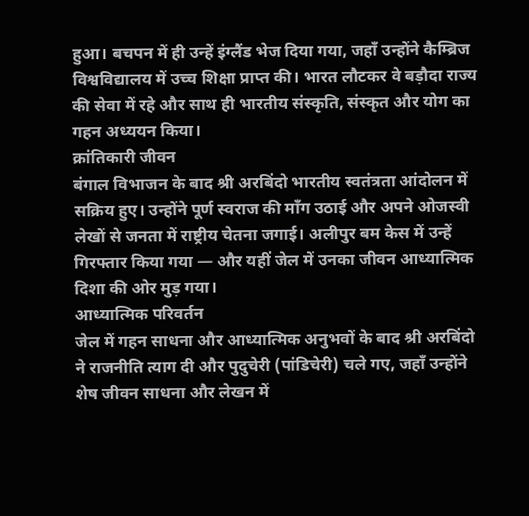हुआ। बचपन में ही उन्हें इंग्लैंड भेज दिया गया, जहाँ उन्होंने कैम्ब्रिज विश्वविद्यालय में उच्च शिक्षा प्राप्त की। भारत लौटकर वे बड़ौदा राज्य की सेवा में रहे और साथ ही भारतीय संस्कृति, संस्कृत और योग का गहन अध्ययन किया।
क्रांतिकारी जीवन
बंगाल विभाजन के बाद श्री अरबिंदो भारतीय स्वतंत्रता आंदोलन में सक्रिय हुए। उन्होंने पूर्ण स्वराज की माँग उठाई और अपने ओजस्वी लेखों से जनता में राष्ट्रीय चेतना जगाई। अलीपुर बम केस में उन्हें गिरफ्तार किया गया — और यहीं जेल में उनका जीवन आध्यात्मिक दिशा की ओर मुड़ गया।
आध्यात्मिक परिवर्तन
जेल में गहन साधना और आध्यात्मिक अनुभवों के बाद श्री अरबिंदो ने राजनीति त्याग दी और पुदुचेरी (पांडिचेरी) चले गए, जहाँ उन्होंने शेष जीवन साधना और लेखन में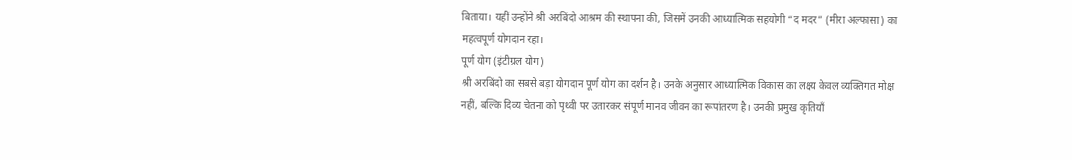बिताया। यहीं उन्होंने श्री अरबिंदो आश्रम की स्थापना की, जिसमें उनकी आध्यात्मिक सहयोगी “द मदर” (मीरा अल्फासा) का महत्वपूर्ण योगदान रहा।
पूर्ण योग (इंटीग्रल योग)
श्री अरबिंदो का सबसे बड़ा योगदान पूर्ण योग का दर्शन है। उनके अनुसार आध्यात्मिक विकास का लक्ष्य केवल व्यक्तिगत मोक्ष नहीं, बल्कि दिव्य चेतना को पृथ्वी पर उतारकर संपूर्ण मानव जीवन का रूपांतरण है। उनकी प्रमुख कृतियाँ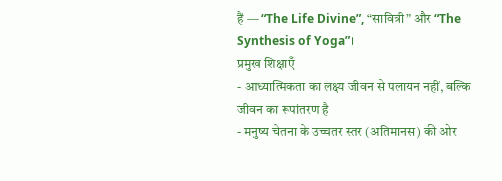हैं — “The Life Divine”, “सावित्री” और “The Synthesis of Yoga”।
प्रमुख शिक्षाएँ
- आध्यात्मिकता का लक्ष्य जीवन से पलायन नहीं, बल्कि जीवन का रूपांतरण है
- मनुष्य चेतना के उच्चतर स्तर (अतिमानस) की ओर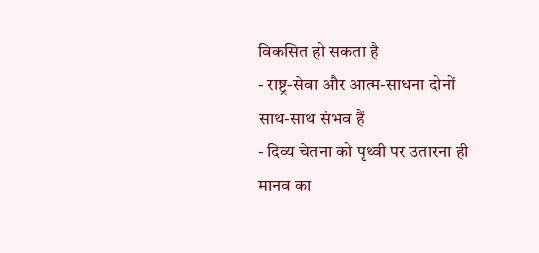विकसित हो सकता है
- राष्ट्र-सेवा और आत्म-साधना दोनों साथ-साथ संभव हैं
- दिव्य चेतना को पृथ्वी पर उतारना ही मानव का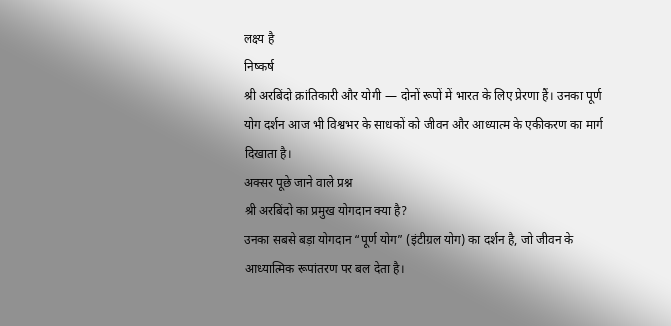लक्ष्य है
निष्कर्ष
श्री अरबिंदो क्रांतिकारी और योगी — दोनों रूपों में भारत के लिए प्रेरणा हैं। उनका पूर्ण योग दर्शन आज भी विश्वभर के साधकों को जीवन और आध्यात्म के एकीकरण का मार्ग दिखाता है।
अक्सर पूछे जाने वाले प्रश्न
श्री अरबिंदो का प्रमुख योगदान क्या है?
उनका सबसे बड़ा योगदान “पूर्ण योग” (इंटीग्रल योग) का दर्शन है, जो जीवन के आध्यात्मिक रूपांतरण पर बल देता है।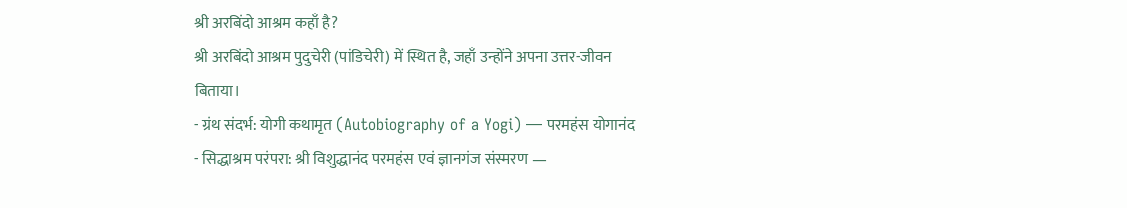श्री अरबिंदो आश्रम कहाँ है?
श्री अरबिंदो आश्रम पुदुचेरी (पांडिचेरी) में स्थित है, जहाँ उन्होंने अपना उत्तर-जीवन बिताया।
- ग्रंथ संदर्भ: योगी कथामृत (Autobiography of a Yogi) — परमहंस योगानंद
- सिद्धाश्रम परंपरा: श्री विशुद्धानंद परमहंस एवं ज्ञानगंज संस्मरण —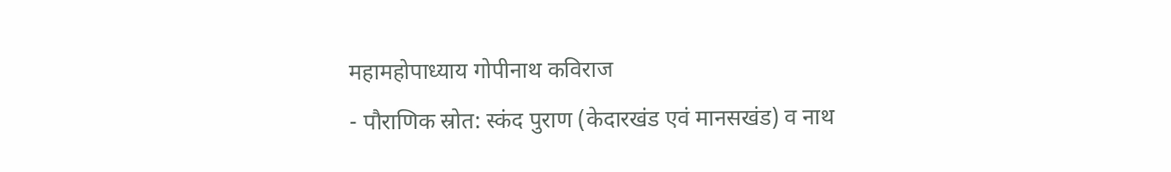महामहोपाध्याय गोपीनाथ कविराज
- पौराणिक स्रोत: स्कंद पुराण (केदारखंड एवं मानसखंड) व नाथ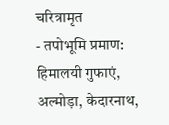चरित्रामृत
- तपोभूमि प्रमाण: हिमालयी गुफाएं, अल्मोड़ा, केदारनाथ,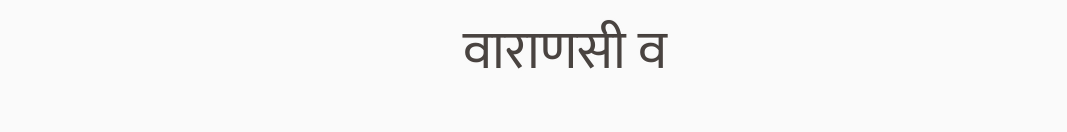वाराणसी व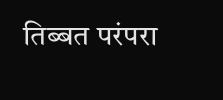तिब्बत परंपरा